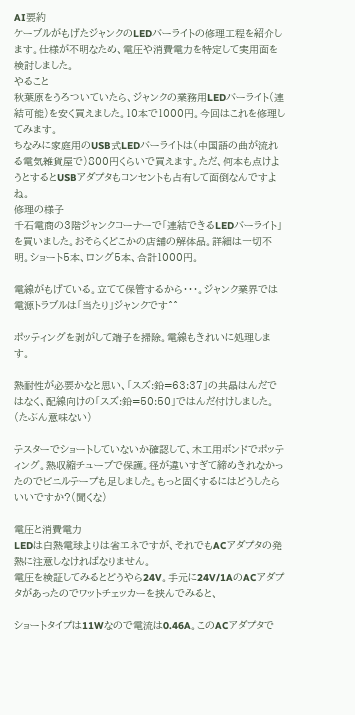AI要約
ケーブルがもげたジャンクのLEDバーライトの修理工程を紹介します。仕様が不明なため、電圧や消費電力を特定して実用面を検討しました。
やること
秋葉原をうろついていたら、ジャンクの業務用LEDバーライト(連結可能)を安く買えました。10本で1000円。今回はこれを修理してみます。
ちなみに家庭用のUSB式LEDバーライトは(中国語の曲が流れる電気雑貨屋で)800円くらいで買えます。ただ、何本も点けようとするとUSBアダプタもコンセントも占有して面倒なんですよね。
修理の様子
千石電商の3階ジャンクコーナーで「連結できるLEDバーライト」を買いました。おそらくどこかの店舗の解体品。詳細は一切不明。ショート5本、ロング5本、合計1000円。

電線がもげている。立てて保管するから・・・。ジャンク業界では電源トラブルは「当たり」ジャンクです^^

ポッティングを剥がして端子を掃除。電線もきれいに処理します。

熱耐性が必要かなと思い、「スズ:鉛=63:37」の共晶はんだではなく、配線向けの「スズ:鉛=50:50」ではんだ付けしました。(たぶん意味ない)

テスターでショートしていないか確認して、木工用ボンドでポッティング。熱収縮チューブで保護。径が違いすぎて締めきれなかったのでビニルテープも足しました。もっと固くするにはどうしたらいいですか?(聞くな)

電圧と消費電力
LEDは白熱電球よりは省エネですが、それでもACアダプタの発熱に注意しなければなりません。
電圧を検証してみるとどうやら24V。手元に24V/1AのACアダプタがあったのでワットチェッカーを挟んでみると、

ショートタイプは11Wなので電流は0.46A。このACアダプタで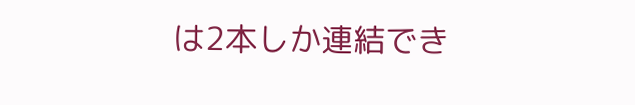は2本しか連結でき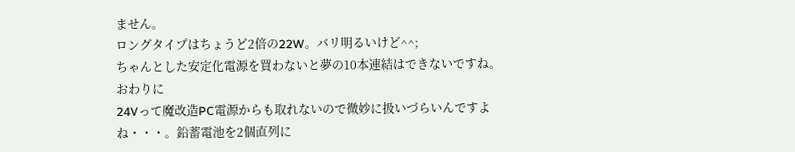ません。
ロングタイプはちょうど2倍の22W。バリ明るいけど^^;
ちゃんとした安定化電源を買わないと夢の10本連結はできないですね。
おわりに
24Vって魔改造PC電源からも取れないので微妙に扱いづらいんですよね・・・。鉛蓄電池を2個直列に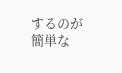するのが簡単な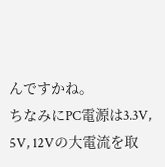んですかね。
ちなみにPC電源は3.3V, 5V, 12Vの大電流を取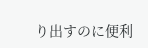り出すのに便利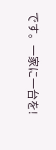です。一家に一台を!